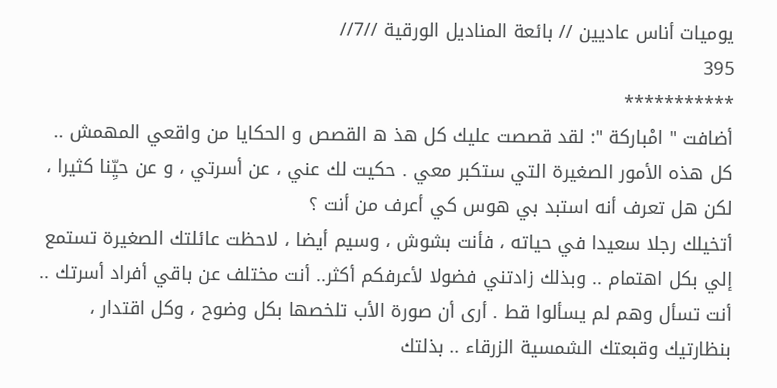يوميات أناس عاديين // بائعة المناديل الورقية //7//
395
***********
أضافت " امْباركة ": لقد قصصت عليك كل هذ ه القصص و الحكايا من واقعي المهمش .. كل هذه الأمور الصغيرة التي ستكبر معي . حكيت لك عني ، عن أسرتي ، و عن حيِّنا كثيرا ، لكن هل تعرف أنه استبد بي هوس كي أعرف من أنت ؟
أتخيلك رجلا سعيدا في حياته ، فأنت بشوش ، وسيم أيضا ، لاحظت عائلتك الصغيرة تستمع إلي بكل اهتمام .. وبذلك زادتني فضولا لأعرفكم أكثر.. أنت مختلف عن باقي أفراد أسرتك .. أنت تسأل وهم لم يسألوا قط . أرى أن صورة الأب تلخصها بكل وضوح ، وكل اقتدار ، بنظارتيك وقبعتك الشمسية الزرقاء .. بذلتك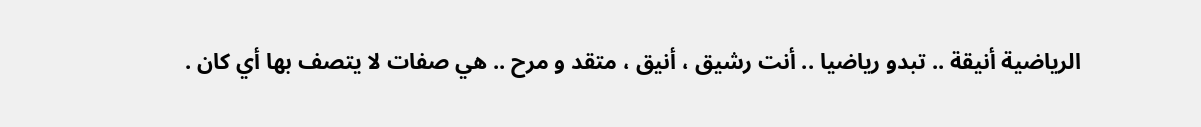الرياضية أنيقة .. تبدو رياضيا .. أنت رشيق ، أنيق ، متقد و مرح .. هي صفات لا يتصف بها أي كان .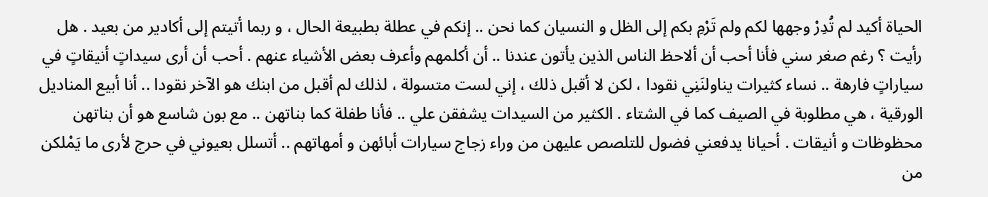الحياة أكيد لم تُدِرْ وجهها لكم ولم تَرْمِ بكم إلى الظل و النسيان كما نحن .. إنكم في عطلة بطبيعة الحال ، و ربما أتيتم إلى أكادير من بعيد . هل رأيت ؟ رغم صغر سني فأنا أحب أن ألاحظ الناس الذين يأتون عندنا .. أن أكلمهم وأعرف بعض الأشياء عنهم . أحب أن أرى سيداتٍ أنيقاتٍ في سياراتٍ فارهة .. نساء كثيرات يناولنَنِي نقودا ، لكن لا أقبل ذلك ، إني لست متسولة ، لذلك لم أقبل من ابنك هو الآخر نقودا .. أنا أبيع المناديل الورقية ، هي مطلوبة في الصيف كما في الشتاء . الكثير من السيدات يشفقن علي .. فأنا طفلة كما بناتهن .. مع بون شاسع هو أن بناتهن محظوظات و أنيقات . أحيانا يدفعني فضول للتلصص عليهن من وراء زجاج سيارات أبائهن و أمهاتهم .. أتسلل بعيوني في حرج لأرى ما يَمْلكن من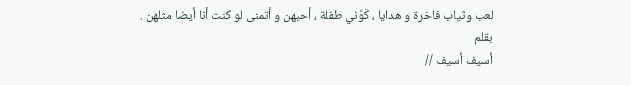لعب وثياب فاخرة و هدايا ، كَوْني طفلة ، أحبهن و أتمنى لو كنت أنا أيضا مثلهن .
بقلم
أسيف أسيف //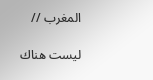المغرب //

ليست هناك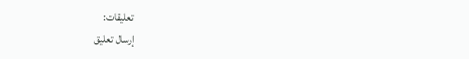تعليقات:
إرسال تعليق